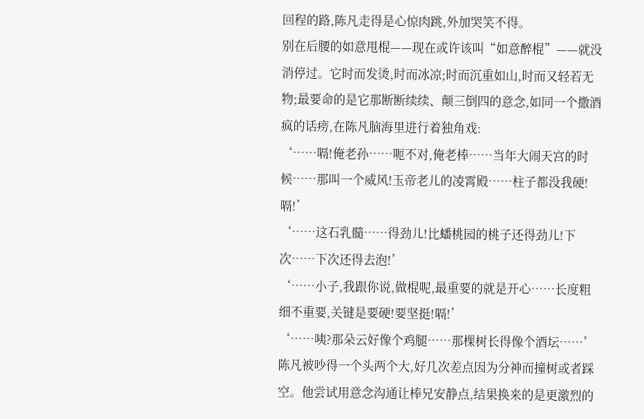回程的路,陈凡走得是心惊肉跳,外加哭笑不得。
别在后腰的如意甩棍——现在或许该叫“如意醉棍”——就没消停过。它时而发烫,时而冰凉;时而沉重如山,时而又轻若无物;最要命的是它那断断续续、颠三倒四的意念,如同一个撒酒疯的话痨,在陈凡脑海里进行着独角戏:
‘……嗝!俺老孙……呃不对,俺老棒……当年大闹天宫的时候……那叫一个威风!玉帝老儿的凌霄殿……柱子都没我硬!嗝!’
‘……这石乳髓……得劲儿!比蟠桃园的桃子还得劲儿!下次……下次还得去泡!’
‘……小子,我跟你说,做棍呢,最重要的就是开心……长度粗细不重要,关键是要硬!要坚挺!嗝!’
‘……咦?那朵云好像个鸡腿……那棵树长得像个酒坛……’
陈凡被吵得一个头两个大,好几次差点因为分神而撞树或者踩空。他尝试用意念沟通让棒兄安静点,结果换来的是更激烈的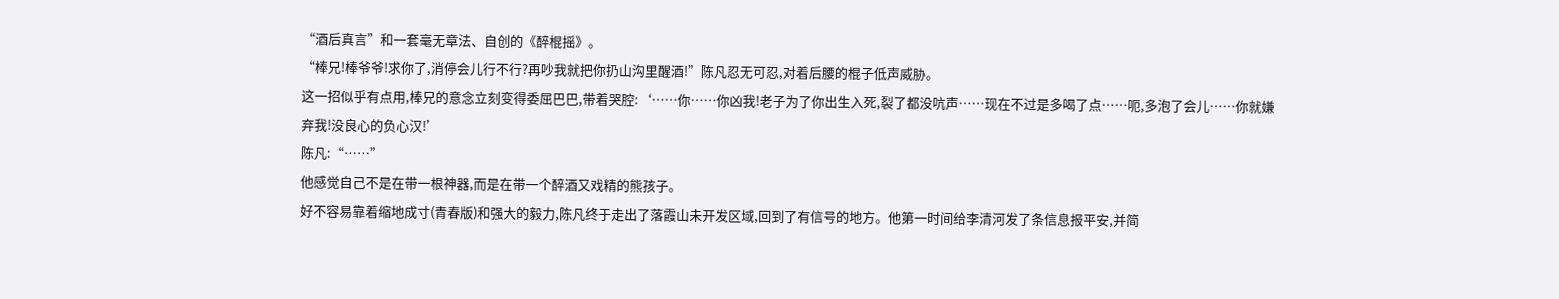“酒后真言”和一套毫无章法、自创的《醉棍摇》。
“棒兄!棒爷爷!求你了,消停会儿行不行?再吵我就把你扔山沟里醒酒!”陈凡忍无可忍,对着后腰的棍子低声威胁。
这一招似乎有点用,棒兄的意念立刻变得委屈巴巴,带着哭腔:‘……你……你凶我!老子为了你出生入死,裂了都没吭声……现在不过是多喝了点……呃,多泡了会儿……你就嫌弃我!没良心的负心汉!’
陈凡:“……”
他感觉自己不是在带一根神器,而是在带一个醉酒又戏精的熊孩子。
好不容易靠着缩地成寸(青春版)和强大的毅力,陈凡终于走出了落霞山未开发区域,回到了有信号的地方。他第一时间给李清河发了条信息报平安,并简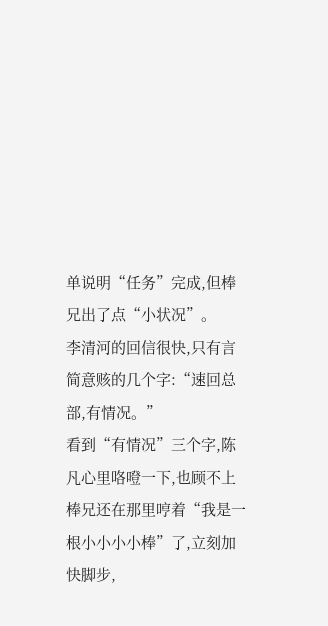单说明“任务”完成,但棒兄出了点“小状况”。
李清河的回信很快,只有言简意赅的几个字:“速回总部,有情况。”
看到“有情况”三个字,陈凡心里咯噔一下,也顾不上棒兄还在那里哼着“我是一根小小小小棒”了,立刻加快脚步,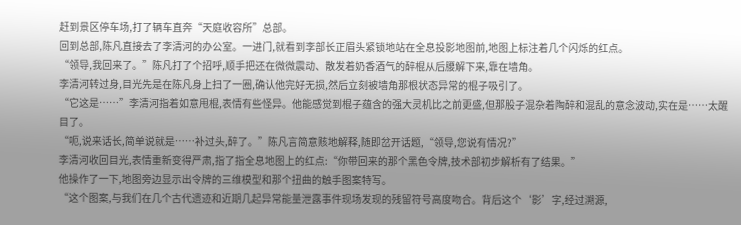赶到景区停车场,打了辆车直奔“天庭收容所”总部。
回到总部,陈凡直接去了李清河的办公室。一进门,就看到李部长正眉头紧锁地站在全息投影地图前,地图上标注着几个闪烁的红点。
“领导,我回来了。”陈凡打了个招呼,顺手把还在微微震动、散发着奶香酒气的醉棍从后腰解下来,靠在墙角。
李清河转过身,目光先是在陈凡身上扫了一圈,确认他完好无损,然后立刻被墙角那根状态异常的棍子吸引了。
“它这是……”李清河指着如意甩棍,表情有些怪异。他能感觉到棍子蕴含的强大灵机比之前更盛,但那股子混杂着陶醉和混乱的意念波动,实在是……太醒目了。
“呃,说来话长,简单说就是……补过头,醉了。”陈凡言简意赅地解释,随即岔开话题,“领导,您说有情况?”
李清河收回目光,表情重新变得严肃,指了指全息地图上的红点:“你带回来的那个黑色令牌,技术部初步解析有了结果。”
他操作了一下,地图旁边显示出令牌的三维模型和那个扭曲的触手图案特写。
“这个图案,与我们在几个古代遗迹和近期几起异常能量泄露事件现场发现的残留符号高度吻合。背后这个‘影’字,经过溯源,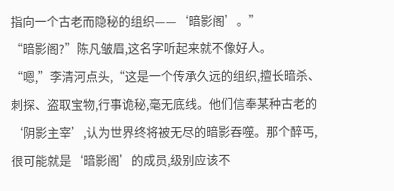指向一个古老而隐秘的组织——‘暗影阁’。”
“暗影阁?”陈凡皱眉,这名字听起来就不像好人。
“嗯,”李清河点头,“这是一个传承久远的组织,擅长暗杀、刺探、盗取宝物,行事诡秘,毫无底线。他们信奉某种古老的‘阴影主宰’,认为世界终将被无尽的暗影吞噬。那个醉丐,很可能就是‘暗影阁’的成员,级别应该不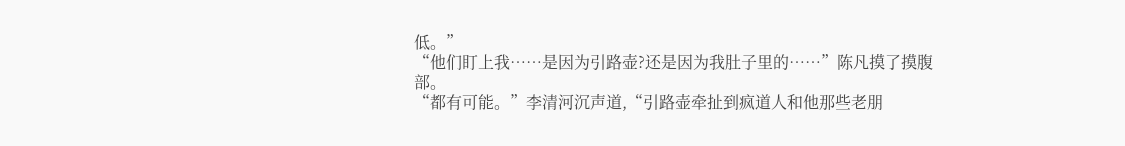低。”
“他们盯上我……是因为引路壶?还是因为我肚子里的……”陈凡摸了摸腹部。
“都有可能。”李清河沉声道,“引路壶牵扯到疯道人和他那些老朋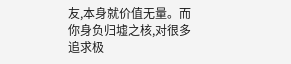友,本身就价值无量。而你身负归墟之核,对很多追求极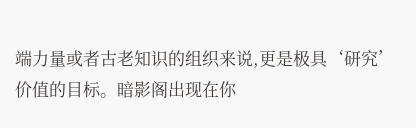端力量或者古老知识的组织来说,更是极具‘研究’价值的目标。暗影阁出现在你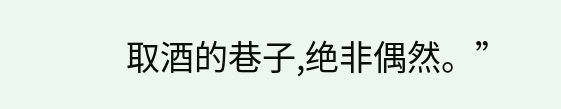取酒的巷子,绝非偶然。”